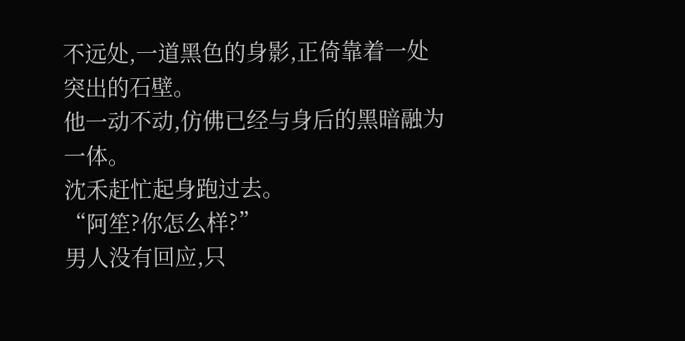不远处,一道黑色的身影,正倚靠着一处突出的石壁。
他一动不动,仿佛已经与身后的黑暗融为一体。
沈禾赶忙起身跑过去。
“阿笙?你怎么样?”
男人没有回应,只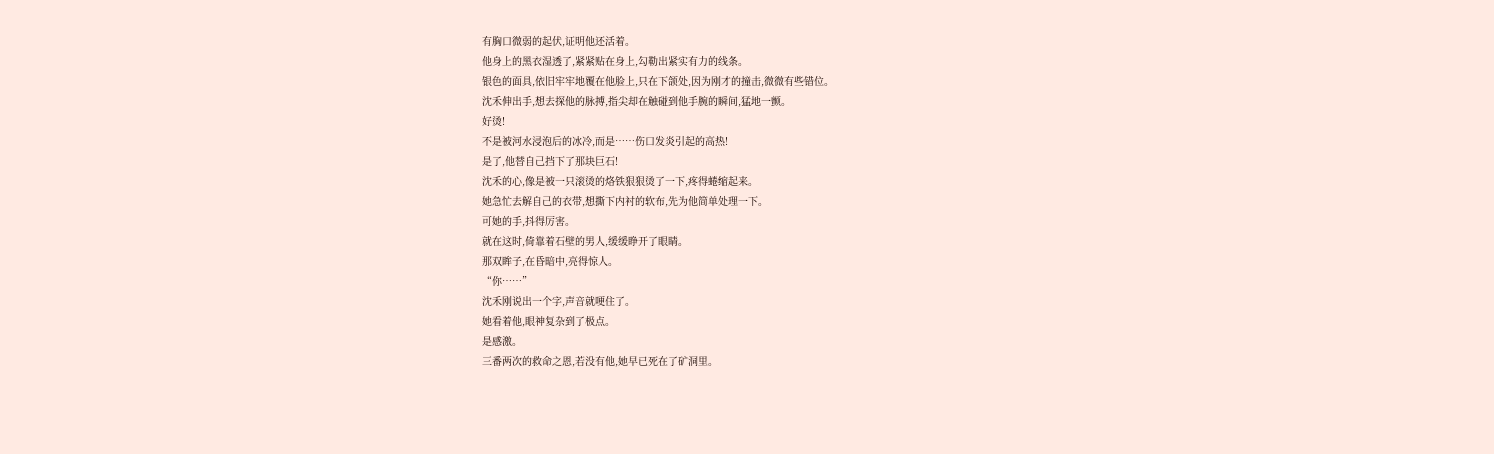有胸口微弱的起伏,证明他还活着。
他身上的黑衣湿透了,紧紧贴在身上,勾勒出紧实有力的线条。
银色的面具,依旧牢牢地覆在他脸上,只在下颌处,因为刚才的撞击,微微有些错位。
沈禾伸出手,想去探他的脉搏,指尖却在触碰到他手腕的瞬间,猛地一颤。
好烫!
不是被河水浸泡后的冰冷,而是……伤口发炎引起的高热!
是了,他替自己挡下了那块巨石!
沈禾的心,像是被一只滚烫的烙铁狠狠烫了一下,疼得蜷缩起来。
她急忙去解自己的衣带,想撕下内衬的软布,先为他简单处理一下。
可她的手,抖得厉害。
就在这时,倚靠着石壁的男人,缓缓睁开了眼睛。
那双眸子,在昏暗中,亮得惊人。
“你……”
沈禾刚说出一个字,声音就哽住了。
她看着他,眼神复杂到了极点。
是感激。
三番两次的救命之恩,若没有他,她早已死在了矿洞里。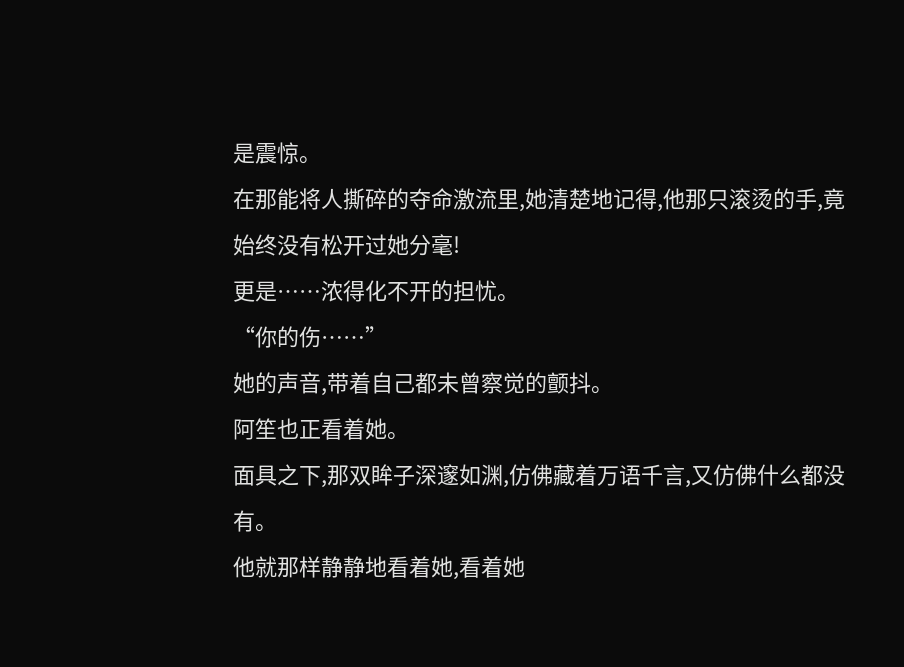是震惊。
在那能将人撕碎的夺命激流里,她清楚地记得,他那只滚烫的手,竟始终没有松开过她分毫!
更是……浓得化不开的担忧。
“你的伤……”
她的声音,带着自己都未曾察觉的颤抖。
阿笙也正看着她。
面具之下,那双眸子深邃如渊,仿佛藏着万语千言,又仿佛什么都没有。
他就那样静静地看着她,看着她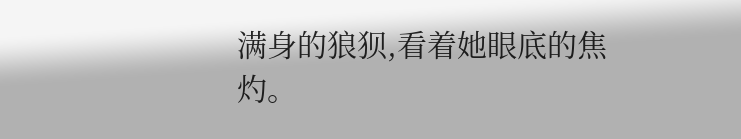满身的狼狈,看着她眼底的焦灼。